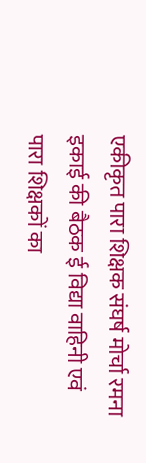एकीकृत पारा शिक्षक संघर्ष मोर्चा रमना इकाई की बैठक ई विद्या वाहिनी एवं
पारा शिक्षकों का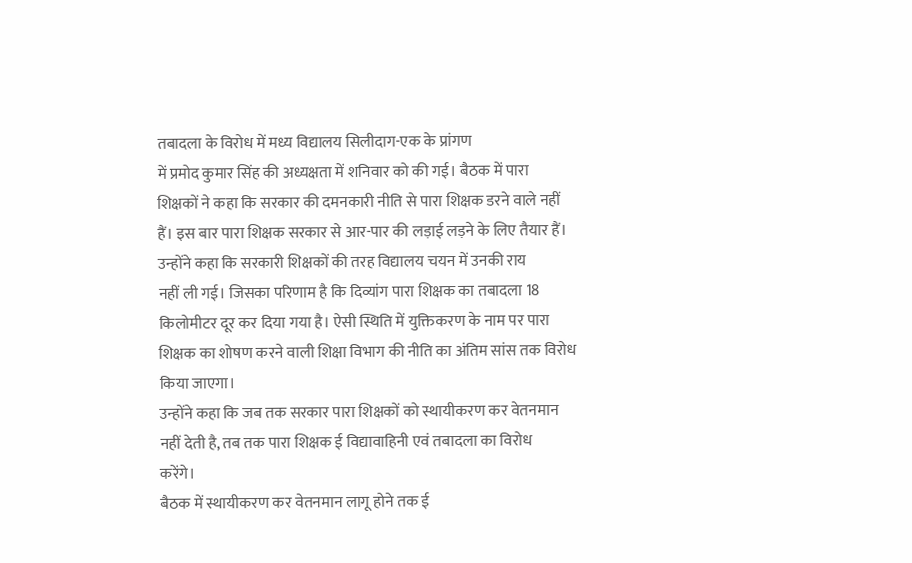तबादला के विरोध में मध्य विद्यालय सिलीदाग-एक के प्रांगण
में प्रमोद कुमार सिंह की अध्यक्षता में शनिवार को की गई। बैठक में पारा
शिक्षकों ने कहा कि सरकार की दमनकारी नीति से पारा शिक्षक डरने वाले नहीं
हैं। इस बार पारा शिक्षक सरकार से आर-पार की लड़ाई लड़ने के लिए तैयार हैं।
उन्होंने कहा कि सरकारी शिक्षकों की तरह विद्यालय चयन में उनकी राय
नहीं ली गई। जिसका परिणाम है कि दिव्यांग पारा शिक्षक का तबादला 18
किलोमीटर दूर कर दिया गया है। ऐसी स्थिति में युक्तिकरण के नाम पर पारा
शिक्षक का शोषण करने वाली शिक्षा विभाग की नीति का अंतिम सांस तक विरोध
किया जाएगा।
उन्होंने कहा कि जब तक सरकार पारा शिक्षकों को स्थायीकरण कर वेतनमान
नहीं देती है, तब तक पारा शिक्षक ई विद्यावाहिनी एवं तबादला का विरोध
करेंगे।
बैठक में स्थायीकरण कर वेतनमान लागू होने तक ई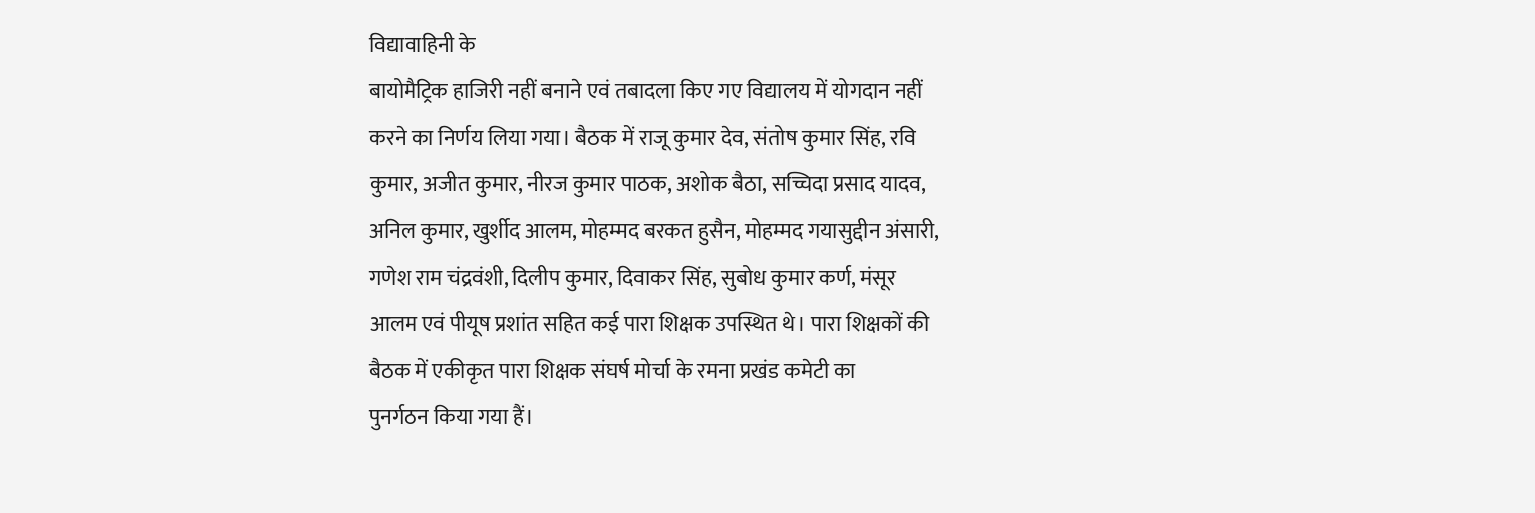विद्यावाहिनी के
बायोमैट्रिक हाजिरी नहीं बनाने एवं तबादला किए गए विद्यालय में योगदान नहीं
करने का निर्णय लिया गया। बैठक में राजू कुमार देव, संतोष कुमार सिंह, रवि
कुमार, अजीत कुमार, नीरज कुमार पाठक, अशोक बैठा, सच्चिदा प्रसाद यादव,
अनिल कुमार, खुर्शीद आलम, मोहम्मद बरकत हुसैन, मोहम्मद गयासुद्दीन अंसारी,
गणेश राम चंद्रवंशी, दिलीप कुमार, दिवाकर सिंह, सुबोध कुमार कर्ण, मंसूर
आलम एवं पीयूष प्रशांत सहित कई पारा शिक्षक उपस्थित थे। पारा शिक्षकों की
बैठक में एकीकृत पारा शिक्षक संघर्ष मोर्चा के रमना प्रखंड कमेटी का
पुनर्गठन किया गया हैं।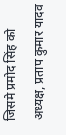जिसमे प्रमोद सिंह को अध्यक्ष, प्रताप कुमार यादव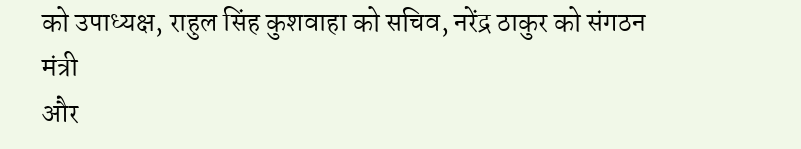को उपाध्यक्ष, राहुल सिंह कुशवाहा को सचिव, नरेंद्र ठाकुर को संगठन मंत्री
और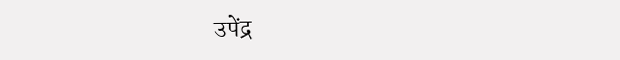उपेंद्र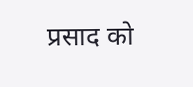प्रसाद को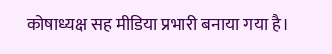कोषाध्यक्ष सह मीडिया प्रभारी बनाया गया है।